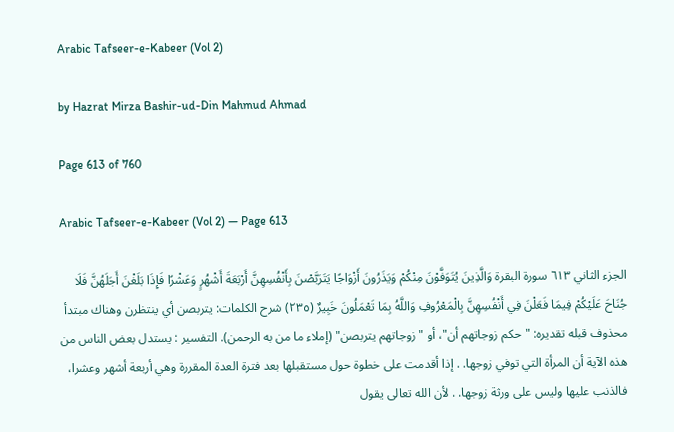Arabic Tafseer-e-Kabeer (Vol 2)

by Hazrat Mirza Bashir-ud-Din Mahmud Ahmad

Page 613 of 760

Arabic Tafseer-e-Kabeer (Vol 2) — Page 613

الجزء الثاني ٦١٣ سورة البقرة وَالَّذِينَ يُتَوَفَّوْنَ مِنْكُمْ وَيَذَرُونَ أَزْوَاجًا يَتَرَبَّصْنَ بِأَنْفُسِهِنَّ أَرْبَعَةَ أَشْهُرٍ وَعَشْرًا فَإِذَا بَلَغْنَ أَجَلَهُنَّ فَلَا جُنَاحَ عَلَيْكُمْ فِيمَا فَعَلْنَ فِي أَنْفُسِهِنَّ بِالْمَعْرُوفِ وَاللَّهُ بِمَا تَعْمَلُونَ خَبِيرٌ (٢٣٥) شرح الكلمات: يتربصن أي ينتظرن وهناك مبتدأ محذوف قبله تقديره: "حكم زوجاتهم أن"، أو "زوجاتهم يتربصن" (إملاء ما من به الرحمن). التفسير : يستدل بعض الناس من هذه الآية أن المرأة التي توفي زوجها. . إذا أقدمت على خطوة حول مستقبلها بعد فترة العدة المقررة وهي أربعة أشهر وعشرا، فالذنب عليها وليس على ورثة زوجها. . لأن الله تعالى يقول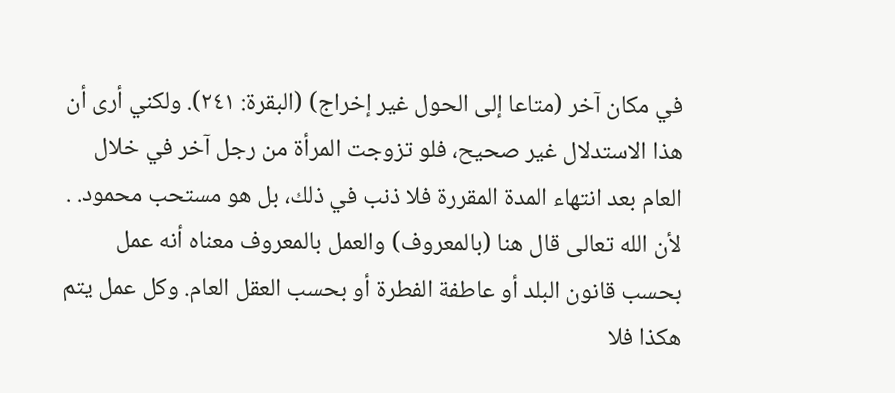في مكان آخر (متاعا إلى الحول غير إخراج) (البقرة: ٢٤١). ولكني أرى أن هذا الاستدلال غير صحيح، فلو تزوجت المرأة من رجل آخر في خلال العام بعد انتهاء المدة المقررة فلا ذنب في ذلك، بل هو مستحب محمود. . لأن الله تعالى قال هنا (بالمعروف) والعمل بالمعروف معناه أنه عمل بحسب قانون البلد أو عاطفة الفطرة أو بحسب العقل العام. وكل عمل يتم هكذا فلا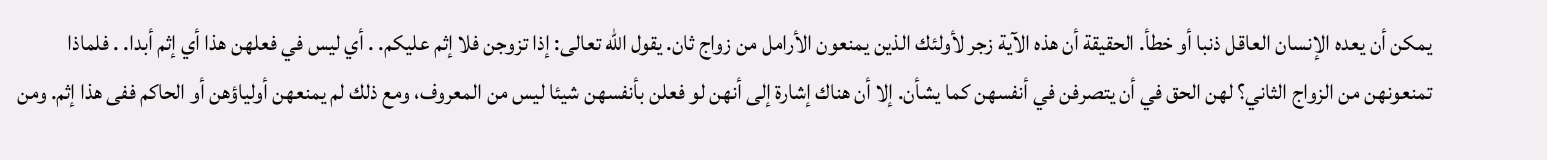يمكن أن يعده الإنسان العاقل ذنبا أو خطأ. الحقيقة أن هذه الآية زجر لأولئك الذين يمنعون الأرامل من زواج ثان. يقول الله تعالى: إذا تزوجن فلا إثم عليكم. . أي ليس في فعلهن هذا أي إثم أبدا. . فلماذا تمنعونهن من الزواج الثاني؟ لهن الحق في أن يتصرفن في أنفسهن كما يشأن. إلا أن هناك إشارة إلى أنهن لو فعلن بأنفسهن شيئا ليس من المعروف، ومع ذلك لم يمنعهن أولياؤهن أو الحاكم ففى هذا إثم. ومن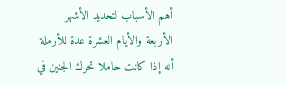أهم الأسباب لتحديد الأشهر الأربعة والأيام العشرة عدة للأرملة أنه إذا كانت حاملا تحرك الجنين في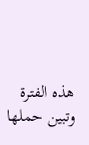هذه الفترة وتبين حملها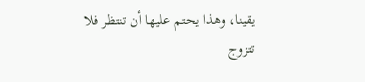يقينا، وهذا يحتم عليها أن تنتظر فلا تتزوج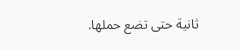ثانية حتى تضع حملها.